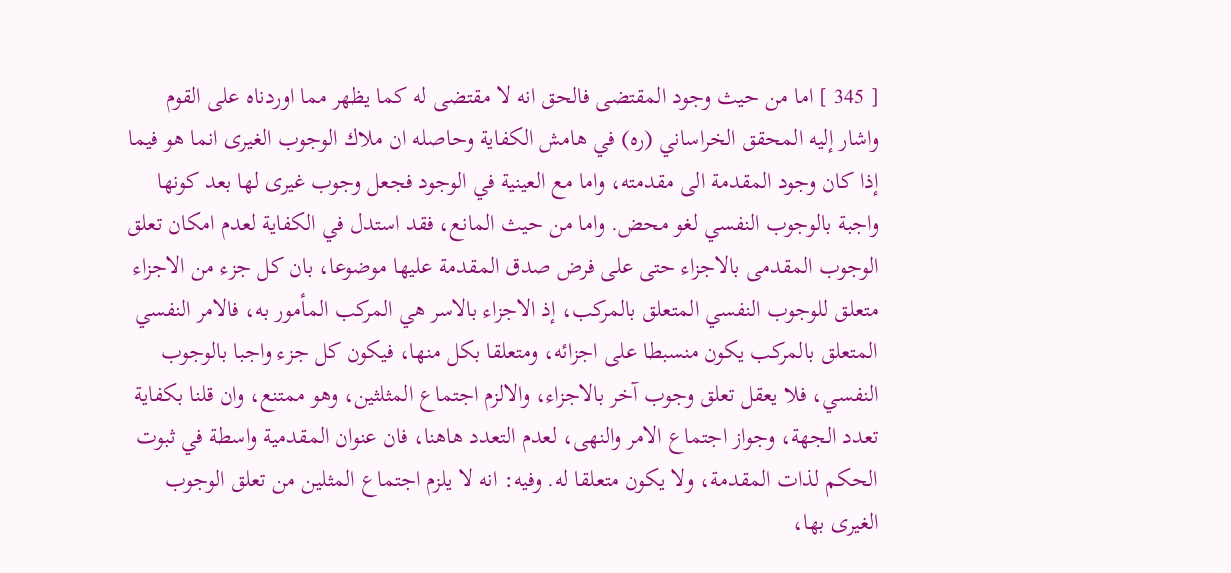[ 345 ] اما من حيث وجود المقتضى فالحق انه لا مقتضى له كما يظهر مما اوردناه على القوم واشار إليه المحقق الخراساني (ره) في هامش الكفاية وحاصله ان ملاك الوجوب الغيرى انما هو فيما إذا كان وجود المقدمة الى مقدمته، واما مع العينية في الوجود فجعل وجوب غيرى لها بعد كونها واجبة بالوجوب النفسي لغو محض. واما من حيث المانع، فقد استدل في الكفاية لعدم امكان تعلق الوجوب المقدمى بالاجزاء حتى على فرض صدق المقدمة عليها موضوعا، بان كل جزء من الاجزاء متعلق للوجوب النفسي المتعلق بالمركب، إذ الاجزاء بالاسر هي المركب المأمور به، فالامر النفسي المتعلق بالمركب يكون منسبطا على اجزائه، ومتعلقا بكل منها، فيكون كل جزء واجبا بالوجوب النفسي، فلا يعقل تعلق وجوب آخر بالاجزاء، والالزم اجتماع المثلثين، وهو ممتنع، وان قلنا بكفاية تعدد الجهة، وجواز اجتماع الامر والنهى، لعدم التعدد هاهنا، فان عنوان المقدمية واسطة في ثبوت الحكم لذات المقدمة، ولا يكون متعلقا له. وفيه: انه لا يلزم اجتماع المثلين من تعلق الوجوب الغيرى بها،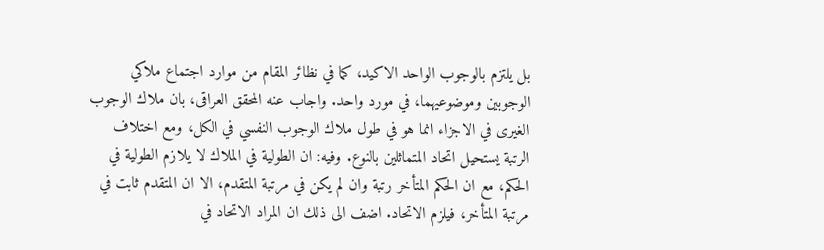بل يلتزم بالوجوب الواحد الاكيد، كما في نظائر المقام من موارد اجتماع ملاكي الوجوبين وموضوعيهما، في مورد واحد. واجاب عنه المحقق العراقى، بان ملاك الوجوب الغيرى في الاجزاء انما هو في طول ملاك الوجوب النفسي في الكل، ومع اختلاف الرتبة يستحيل اتحاد المتماثلين بالنوع. وفيه: ان الطولية في الملاك لا يلازم الطولية في الحكم، مع ان الحكم المتأخر رتبة وان لم يكن في مرتبة المتقدم، الا ان المتقدم ثابت في مرتبة المتأخر، فيلزم الاتحاد. اضف الى ذلك ان المراد الاتحاد في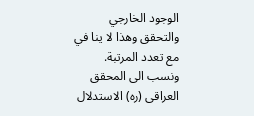الوجود الخارجي والتحقق وهذا لا ينا في مع تعدد المرتبة. ونسب الى المحقق العراقى (ره) الاستدلال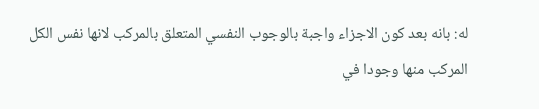له: بانه بعد كون الاجزاء واجبة بالوجوب النفسي المتعلق بالمركب لانها نفس الكل المركب منها وجودا في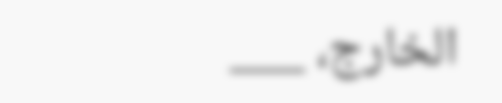الخارج، ___